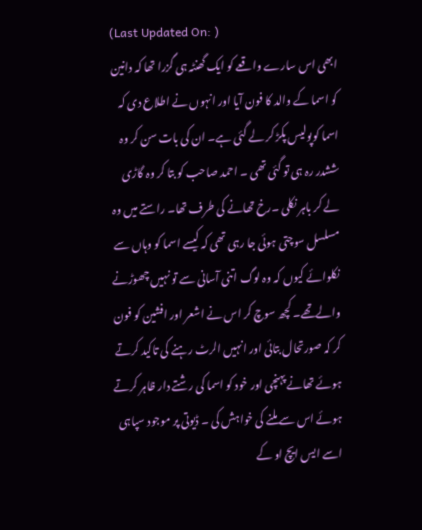(Last Updated On: )
ابھی اس سارے واقعے کو ایک گھنٹہ ہی گزرا تھا کہ دانین کو اسما کے والد کا فون آیا اور انہوں نے اطلاع دی کہ اسما کوپولیس پکڑ کر لے گئی ہے۔ ان کی بات سن کر وہ ششدر رہ ہی تو گئی تھی ۔ احمد صاحب کو بتا کر وہ گاڑی لے کر باہر نکلی ۔رخ تھانے کی طرف تھا۔ راستے میں وہ مسلسل سوچتی ہوئی جا رہی تھی کہ کیسے اسما کو وہاں سے نکلوائے کیوں کہ وہ لوگ اتنی آسانی سے تو نہیں چھوڑنے والےتھے۔ کچھ سوچ کر اس نے اشعر اور افشین کو فون کر کہ صورتحال بتائی اور انہیں الرٹ رہنے کی تاکید کرتے ہوئے تھانے پہنچی اور خود کو اسما کی رشتے دار ظاہر کرتے ہوئے اس سے ملنے کی خواہش کی ۔ ڈیوتی پر موجود سپاہی اسے ایس ایچ او کے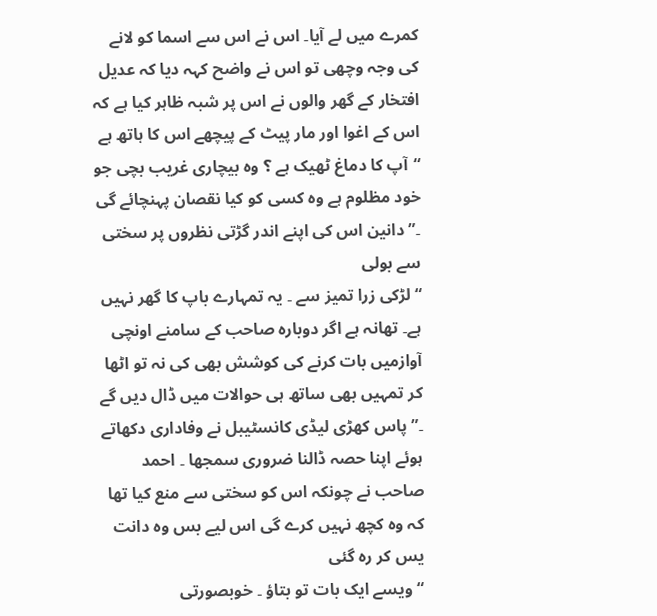کمرے میں لے آیا۔ اس نے اس سے اسما کو لانے کی وجہ وچھی تو اس نے واضح کہہ دیا کہ عدیل افتخار کے گھر والوں نے اس پر شبہ ظاہر کیا ہے کہ اس کے اغوا اور مار پیٹ کے پیچھے اس کا ہاتھ ہے
“آپ کا دماغ ٹھیک ہے ؟ وہ بیچاری غریب بچی جو خود مظلوم ہے وہ کسی کو کیا نقصان پہنچائے گی ۔” دانین اس کی اپنے اندر گڑتی نظروں پر سختی سے بولی
“لڑکی زرا تمیز سے ۔ یہ تمہارے باپ کا گھر نہیں ہے۔ تھانہ ہے اگر دوبارہ صاحب کے سامنے اونچی آوازمیں بات کرنے کی کوشش بھی کی نہ تو اٹھا کر تمہیں بھی ساتھ ہی حوالات میں ڈال دیں گے ۔” پاس کھڑی لیڈی کانسٹیبل نے وفاداری دکھاتے ہوئے اپنا حصہ ڈالنا ضروری سمجھا ۔ احمد صاحب نے چونکہ اس کو سختی سے منع کیا تھا کہ وہ کچھ نہیں کرے گی اس لیے بس وہ دانت یس کر رہ گئی
“ویسے ایک بات تو بتاؤ ۔ خوبصورتی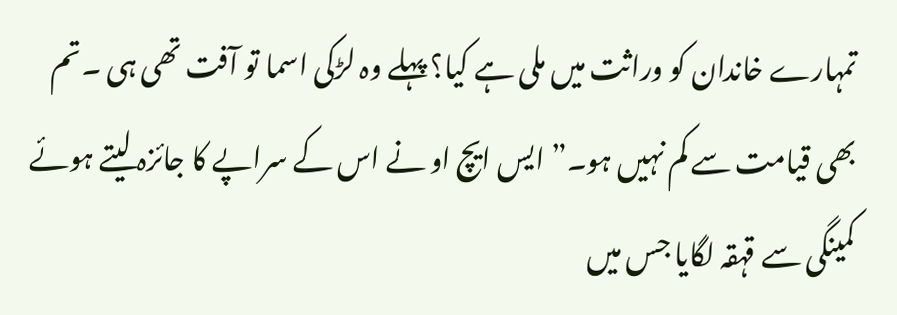تمہارے خاندان کو وراثت میں ملی ہے کیا؟ پہلے وہ لڑکی اسما تو آفت تھی ہی ۔تم بھی قیامت سے کم نہیں ہو۔” ایس ایچ او نے اس کے سراپے کا جائزہ لیتے ہوئے کمینگی سے قہقہ لگایا جس میں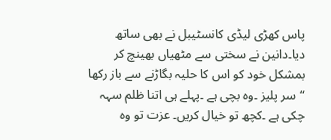پاس کھڑی لیڈی کانسٹیبل نے بھی ساتھ دیا۔دانین نے سختی سے مٹھیاں بھینچ کر بمشکل خود کو اس کا حلیہ بگاڑنے سے باز رکھا
“سر پلیز ۔وہ بچی ہے ۔پہلے ہی اتنا ظلم سہہ چکی ہے ۔کچھ تو خیال کریں۔ عزت تو وہ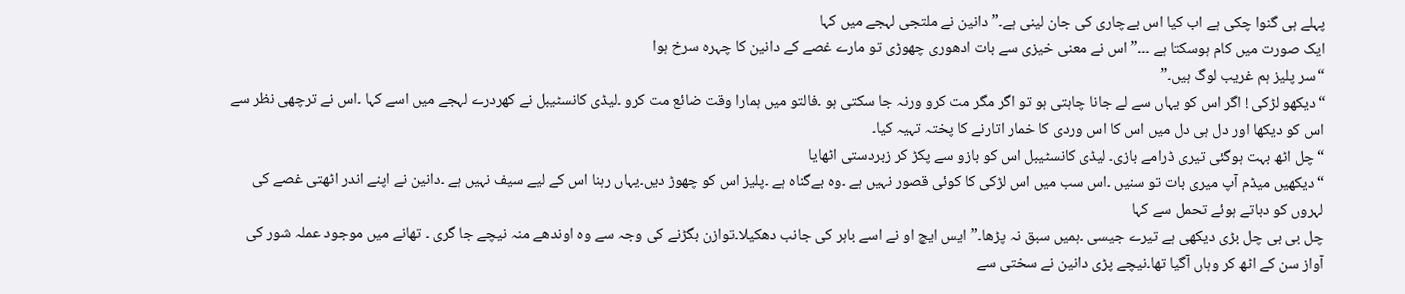پہلے ہی گنوا چکی ہے اب کیا اس بےچاری کی جان لینی ہے۔” دانین نے ملتجی لہجے میں کہا
ایک صورت میں کام ہوسکتا ہے ۔۔۔” اس نے معنی خیزی سے بات ادھوری چھوڑی تو مارے غصے کے دانین کا چہرہ سرخ ہوا
“سر پلیز ہم غریب لوگ ہیں۔”
“دیکھو لڑکی ! اگر اس کو یہاں سے لے جانا چاہتی ہو تو اگر مگر مت کرو ورنہ جا سکتی ہو ۔فالتو میں ہمارا وقت ضائع مت کرو ۔لیڈی کانسٹیبل نے کھردرے لہجے میں اسے کہا ۔اس نے ترچھی نظر سے اس کو دیکھا اور دل ہی دل میں اس کا اس وردی کا خمار اتارنے کا پختہ تہیہ کیا۔
“چل اٹھ بہت ہوگئی تیری ڈرامے بازی۔ لیڈی کانسٹیبل اس کو بازو سے پکڑ کر زبردستی اٹھایا
“دیکھیں میڈم آپ میری بات تو سنیں ۔اس سب میں اس لڑکی کا کوئی قصور نہیں ہے ۔وہ بےگناہ ہے ۔پلیز اس کو چھوڑ دیں۔یہاں رہنا اس کے لیے سیف نہیں ہے ۔دانین نے اپنے اندر اٹھتی غصے کی لہروں کو دباتے ہوئے تحمل سے کہا
چل بی بی چل بڑی دیکھی ہے تیرے جیسی ۔ہمیں سبق نہ پڑھا۔”ایس ایچ او نے اسے باہر کی جانب دھکیلا۔توازن بگڑنے کی وجہ سے وہ اوندھے منہ نیچے جا گری ۔ تھانے میں موجود عملہ شور کی آواز سن کے اٹھ کر وہاں آگیا تھا۔نیچے پڑی دانین نے سختی سے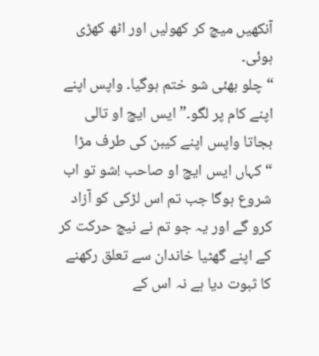آنکھیں میچ کر کھولیں اور اٹھ کھڑی ہوئی۔
“چلو بھئی شو ختم ہوگیا۔ واپس اپنے اپنے کام پر لگو۔”ایس ایچ او تالی بجاتا واپس اپنے کیبن کی طرف مڑا
“کہاں ایس ایچ او صاحب !شو تو اب شروع ہوگا جب تم اس لڑکی کو آزاد کرو گے اور یہ جو تم نے نیچ حرکت کر کے اپنے گھٹیا خاندان سے تعلق رکھنے کا ثبوت دیا ہے نہ اس کے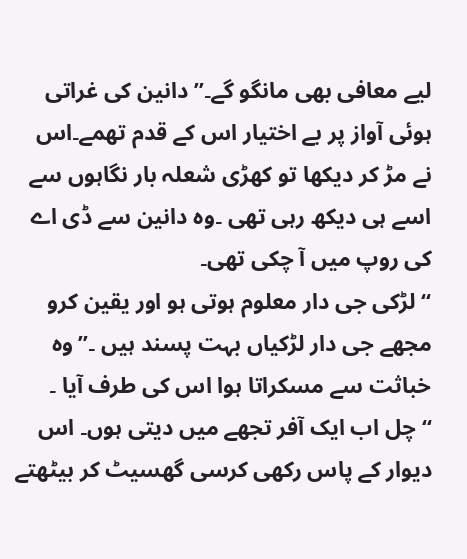لیے معافی بھی مانگو گے۔”دانین کی غراتی ہوئی آواز پر بے اختیار اس کے قدم تھمے۔اس نے مڑ کر دیکھا تو کھڑی شعلہ بار نگاہوں سے اسے ہی دیکھ رہی تھی ۔وہ دانین سے ڈی اے کی روپ میں آ چکی تھی۔
“لڑکی جی دار معلوم ہوتی ہو اور یقین کرو مجھے جی دار لڑکیاں بہت پسند ہیں ۔”وہ خباثت سے مسکراتا ہوا اس کی طرف آیا ۔
“چل اب ایک آفر تجھے میں دیتی ہوں۔ اس دیوار کے پاس رکھی کرسی گھسیٹ کر بیٹھتے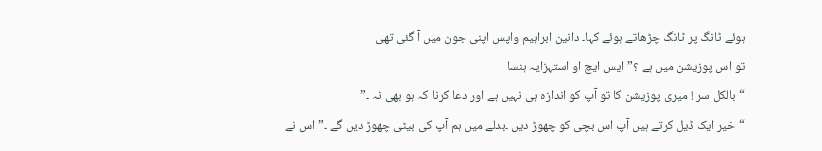ہوئے ٹانگ پر ٹانگ چڑھاتے ہوئے کہا۔ دانین ابراہیم واپس اپنی جون میں آ گئی تھی
تو اس پوزیشن میں ہے ؟” ایس ایچ او استہزایہ ہنسا
“بالکل سر ! میری پوزیشن کا تو آپ کو اندازہ ہی نہیں ہے اور دعا کرنا کہ ہو بھی نہ ۔”
“خیر ایک ڈیل کرتے ہیں آپ اس بچی کو چھوڑ دیں ۔بدلے میں ہم آپ کی بیٹی چھوڑ دیں گے ۔”اس نے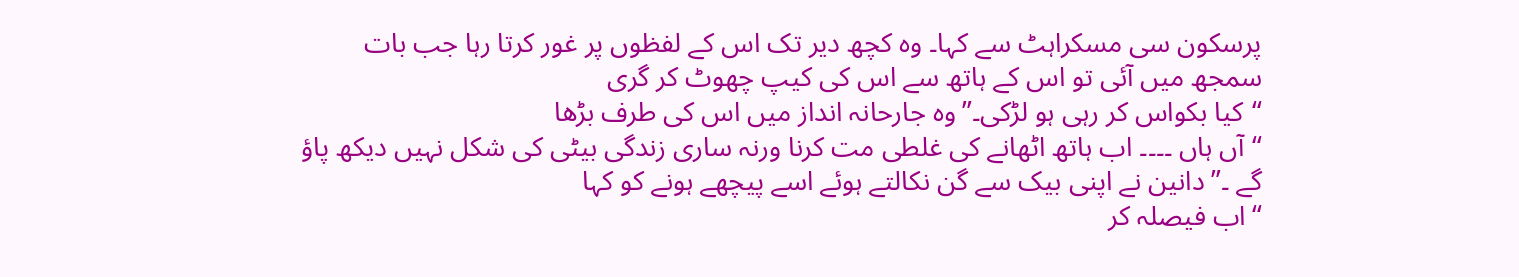پرسکون سی مسکراہٹ سے کہا۔ وہ کچھ دیر تک اس کے لفظوں پر غور کرتا رہا جب بات سمجھ میں آئی تو اس کے ہاتھ سے اس کی کیپ چھوٹ کر گری
“کیا بکواس کر رہی ہو لڑکی۔”وہ جارحانہ انداز میں اس کی طرف بڑھا
“آں ہاں ۔۔۔۔ اب ہاتھ اٹھانے کی غلطی مت کرنا ورنہ ساری زندگی بیٹی کی شکل نہیں دیکھ پاؤ گے ۔”دانین نے اپنی بیک سے گن نکالتے ہوئے اسے پیچھے ہونے کو کہا
“اب فیصلہ کر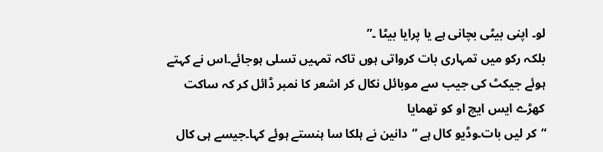لو۔ اپنی بیٹی بچانی ہے یا پرایا بیٹا ۔”
بلکہ رکو میں تمہاری بات کرواتی ہوں تاکہ تمہیں تسلی ہوجائے۔اس نے کہتے ہوئے جیکٹ کی جیب سے موبائل نکال کر اشعر کا نمبر ڈائل کر کہ ساکت کھڑے ایس ایچ او کو تھمایا
“کر لیں بات۔وڈیو کال ہے ”دانین نے ہلکا سا ہنستے ہوئے کہا۔جیسے ہی کال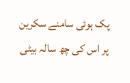پک ہوئی سامنے سکرین پر اس کی چھ سالہ بیٹی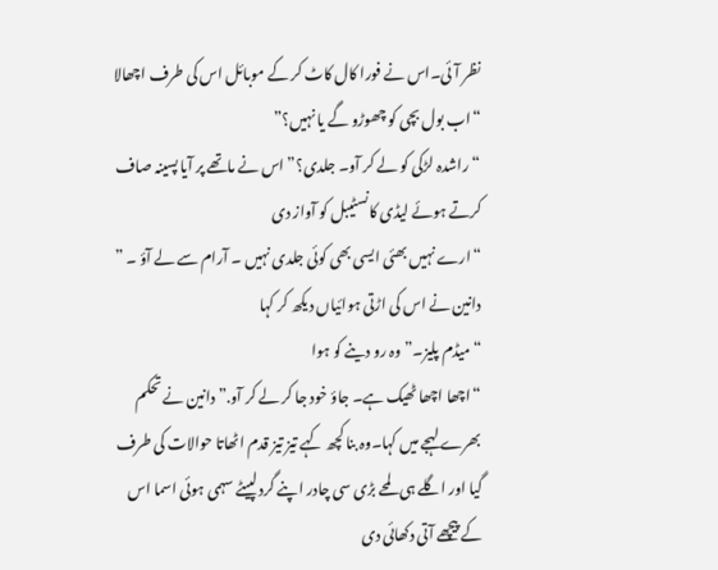نظر آئی۔اس نے فورا کال کاٹ کر کے موبائل اس کی طرف اچھالا
“اب بول بچی کو چھوڑو گے یا نہیں؟”
“راشدہ لڑکی کو لے کر آو۔ جلدی؟” اس نے ماتھے پر آیا پسینہ صاف کرتے ہوئے لیڈی کانسٹیبل کو آواز دی
“ارے نہیں بھئی ایسی بھی کوئی جلدی نہیں ۔ آرام سے لے آؤ ۔ ” دانین نے اس کی اڑتی ہوائیاں دیکھ کر کہا
“میڈم پلیز۔” وہ رو دینے کو ہوا
“اچھا اچھا ٹھیک ہے۔ جاؤ خود جا کر لے کر آو.” دانین نے تحکم بھرے لہجے میں کہا۔وہ بنا کچھ کہے تیز تیز قدم اٹھاتا حوالات کی طرف گیا اور اگلے ہی لمحے بڑی سی چادر اپنے گرد لپیٹے سہمی ہوئی اسما اس کے پیچھے آتی دکھائی دی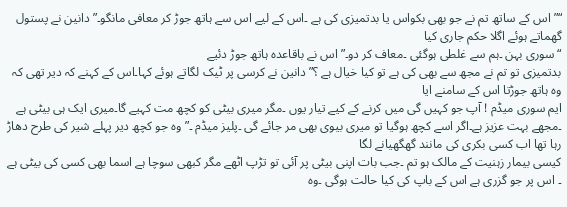“”اس کے ساتھ تم نے جو بھی بکواس یا بدتمیزی کی ہے ۔اس کے لیے اس سے ہاتھ جوڑ کر معافی مانگو۔” دانین نے پستول گھماتے ہوئے اگلا حکم جاری کیا
“سوری بہن ۔ہم سے غلطی ہوگئی ۔معاف کر دو۔”اس نے باقاعدہ ہاتھ جوڑ دئیے
بدتمیزی تو تم نے مجھ سے بھی کی ہے تو کیا خیال ہے ؟” دانین نے کرسی پر ٹیک لگاتے ہوئے کہا۔اس کے کہنے کہ دیر تھی کہ وہ ہاتھ جوڑتا اس کے سامنے ایا
ایم سوری میڈم ! آپ جو کہیں گی میں کرنے کے کیے تیار یوں ۔مگر میری بیٹی کو کچھ مت کہیے گا۔میری ایک ہی بیٹی ہے ۔مجھے بہت عزیز ہے۔اگر اسے کچھ ہوگیا تو میری بیوی بھی مر جائے گی ۔پلیز میڈم ۔” وہ جو کچھ دیر پہلے شیر کی طرح دھاڑ رہا تھا اب کسی بکری کی مانند گھگھیانے لگا
کیسی بیمار زہنیت کے مالک ہو تم ۔جب بات اپنی بیٹی پر آئی تو تڑپ اٹھے مگر کبھی سوچا ہے اسما بھی کسی کی بیٹی ہے ۔ اس پر جو گزری ہے اس کے باپ کی کیا حالت ہوگی ۔وہ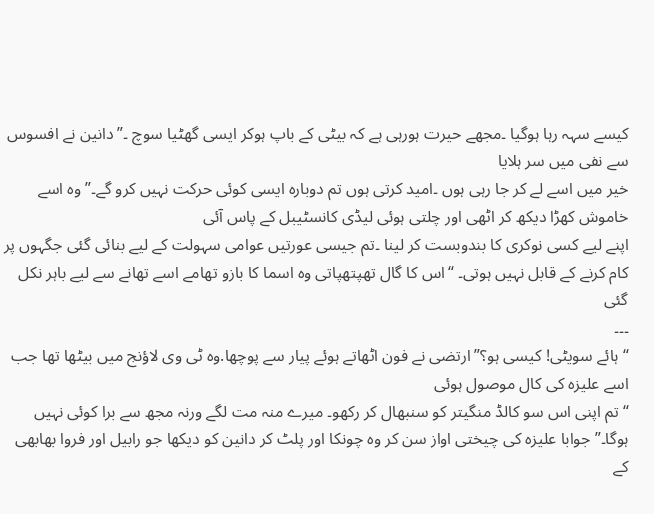کیسے سہہ رہا ہوگیا ۔مجھے حیرت ہورہی ہے کہ بیٹی کے باپ ہوکر ایسی گھٹیا سوچ ۔” دانین نے افسوس سے نفی میں سر ہلایا
خیر میں اسے لے کر جا رہی ہوں ۔امید کرتی ہوں تم دوبارہ ایسی کوئی حرکت نہیں کرو گے۔” وہ اسے خاموش کھڑا دیکھ کر اٹھی اور چلتی ہوئی لیڈی کانسٹیبل کے پاس آئی
اپنے لیے کسی نوکری کا بندوبست کر لینا ۔تم جیسی عورتیں عوامی سہولت کے لیے بنائی گئی جگہوں پر کام کرنے کے قابل نہیں ہوتی۔ “اس کا گال تھپتھپاتی وہ اسما کا بازو تھامے اسے تھانے سے لیے باہر نکل گئی
۔۔۔
“ہائے سویٹی! کیسی ہو؟” ارتضی نے فون اٹھاتے ہوئے پیار سے پوچھا.وہ ٹی وی لاؤنج میں بیٹھا تھا جب اسے علیزہ کی کال موصول ہوئی
“تم اپنی اس سو کالڈ منگیتر کو سنبھال کر رکھو۔ میرے منہ مت لگے ورنہ مجھ سے برا کوئی نہیں ہوگا۔” جوابا علیزہ کی چیختی اواز سن کر وہ چونکا اور پلٹ کر دانین کو دیکھا جو رابیل اور فروا بھابھی کے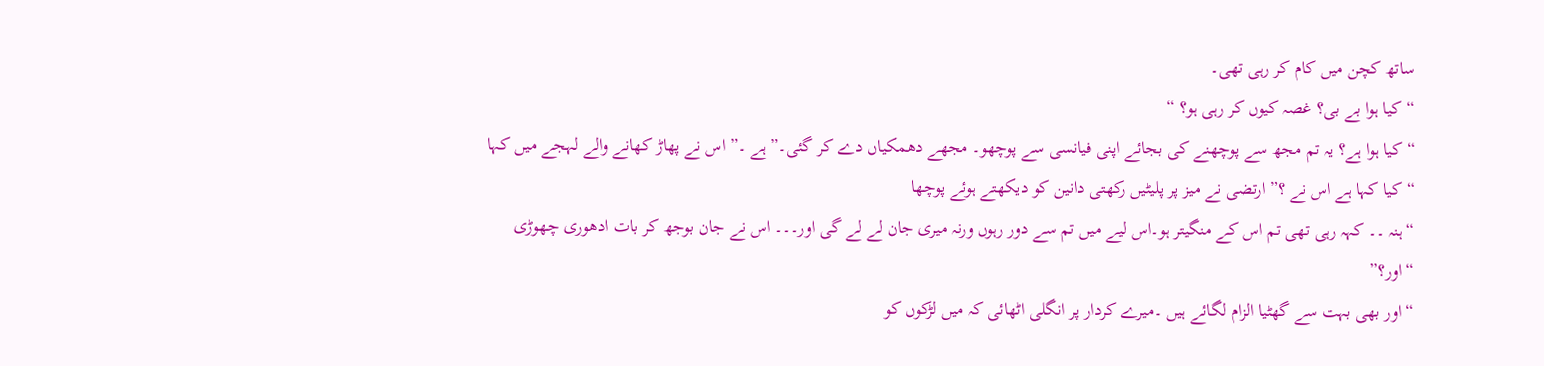ساتھ کچن میں کام کر رہی تھی۔
“کیا ہوا بے بی؟ غصہ کیوں کر رہی ہو؟ “
“کیا ہوا ہے؟ یہ تم مجھ سے پوچھنے کی بجائے اپنی فیانسی سے پوچھو۔ مجھے دھمکیاں دے کر گئی۔” ہے ۔” اس نے پھاڑ کھانے والے لہجے میں کہا
“کیا کہا ہے اس نے ؟” ارتضی نے میز پر پلیٹیں رکھتی دانین کو دیکھتے ہوئے پوچھا
“ہنہ ۔۔ کہہ رہی تھی تم اس کے منگیتر ہو۔اس لیے میں تم سے دور رہوں ورنہ میری جان لے لے گی اور۔۔۔ اس نے جان بوجھ کر بات ادھوری چھوڑی
“اور؟”
“اور بھی بہت سے گھٹیا الزام لگائے ہیں ۔میرے کردار پر انگلی اٹھائی کہ میں لڑکوں کو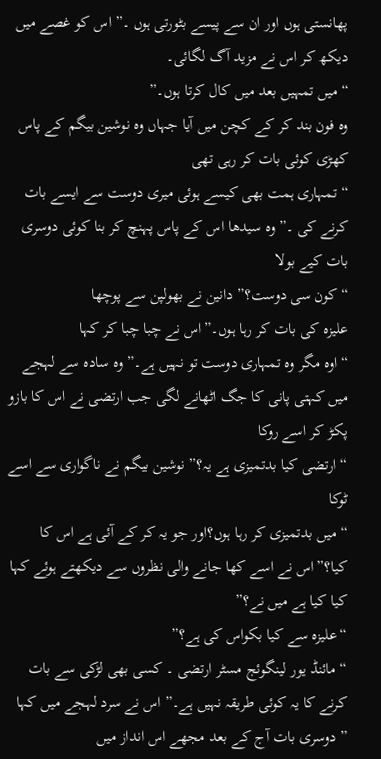پھانستی ہوں اور ان سے پیسے بٹورتی ہوں ۔” اس کو غصے میں دیکھ کر اس نے مزید آگ لگائی۔
“میں تمہیں بعد میں کال کرتا ہوں۔”
وہ فون بند کر کے کچن میں آیا جہاں وہ نوشین بیگم کے پاس کھڑی کوئی بات کر رہی تھی
“تمہاری ہمت بھی کیسے ہوئی میری دوست سے ایسے بات کرنے کی ۔” وہ سیدھا اس کے پاس پہنچ کر بنا کوئی دوسری بات کیے بولا
“کون سی دوست؟” دانین نے بھولپن سے پوچھا
علیزہ کی بات کر رہا ہوں۔”اس نے چبا چبا کر کہا
“اوہ مگر وہ تمہاری دوست تو نہیں ہے۔” وہ سادہ سے لہجے میں کہتی پانی کا جگ اٹھانے لگی جب ارتضی نے اس کا بازو پکڑ کر اسے روکا
“ارتضی کیا بدتمیزی ہے یہ؟” نوشین بیگم نے ناگواری سے اسے ٹوکا
“میں بدتمیزی کر رہا ہوں؟اور جو یہ کر کے آئی ہے اس کا کیا؟”اس نے اسے کھا جانے والی نظروں سے دیکھتے ہوئے کہا
کیا کیا ہے میں نے؟”
“علیزہ سے کیا بکواس کی ہے؟”
“مائنڈ یور لینگوئج مسٹر ارتضی ۔ کسی بھی لڑکی سے بات کرنے کا یہ کوئی طریقہ نہیں ہے۔” اس نے سرد لہجے میں کہا
” دوسری بات آج کے بعد مجھے اس انداز میں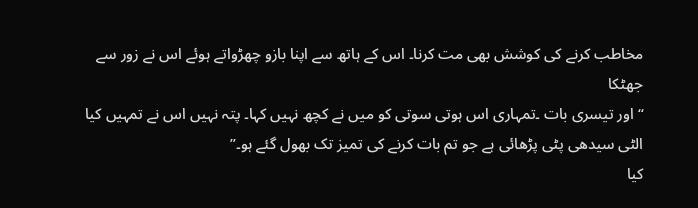مخاطب کرنے کی کوشش بھی مت کرنا۔ اس کے ہاتھ سے اپنا بازو چھڑواتے ہوئے اس نے زور سے جھٹکا
“اور تیسری بات ۔تمہاری اس ہوتی سوتی کو میں نے کچھ نہیں کہا۔ پتہ نہیں اس نے تمہیں کیا الٹی سیدھی پٹی پڑھائی ہے جو تم بات کرنے کی تمیز تک بھول گئے ہو۔”
کیا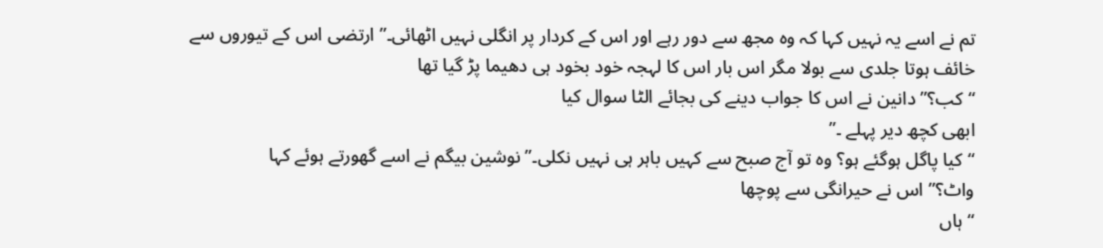تم نے اسے یہ نہیں کہا کہ وہ مجھ سے دور رہے اور اس کے کردار پر انگلی نہیں اٹھائی۔”ارتضی اس کے تیوروں سے خائف ہوتا جلدی سے بولا مگر اس بار اس کا لہجہ خود بخود ہی دھیما پڑ گیا تھا
“کب؟” دانین نے اس کا جواب دینے کی بجائے الٹا سوال کیا
ابھی کچھ دیر پہلے ۔”
“کیا پاگل ہوگئے ہو؟ وہ تو آج صبح سے کہیں باہر ہی نہیں نکلی۔” نوشین بیگم نے اسے گھورتے ہوئے کہا
واٹ؟” اس نے حیرانگی سے پوچھا
“ہاں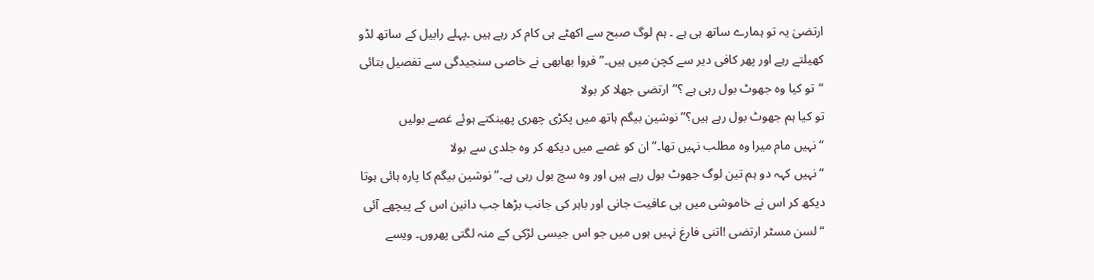ارتضیٰ یہ تو ہمارے ساتھ ہی ہے ۔ ہم لوگ صبح سے اکھٹے ہی کام کر رہے ہیں ۔پہلے رابیل کے ساتھ لڈو کھیلتے رہے اور پھر کافی دیر سے کچن میں ہیں۔” فروا بھابھی نے خاصی سنجیدگی سے تفصیل بتائی
“تو کیا وہ جھوٹ بول رہی ہے ؟” ارتضی جھلا کر بولا
تو کیا ہم جھوٹ بول رہے ہیں؟” نوشین بیگم ہاتھ میں پکڑی چھری پھینکتے ہوئے غصے بولیں
“نہیں مام میرا وہ مطلب نہیں تھا۔” ان کو غصے میں دیکھ کر وہ جلدی سے بولا
“نہیں کہہ دو ہم تین لوگ جھوٹ بول رہے ہیں اور وہ سچ بول رہی ہے۔” نوشین بیگم کا پارہ ہائی ہوتا دیکھ کر اس نے خاموشی میں ہی عافیت جانی اور باہر کی جانب بڑھا جب دانین اس کے پیچھے آئی
“لسن مسٹر ارتضی !اتنی فارغ نہیں ہوں میں جو اس جیسی لڑکی کے منہ لگتی پھروں۔ ویسے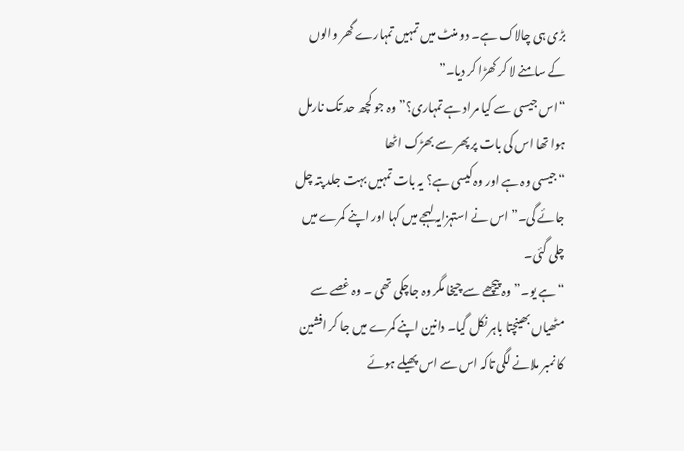بڑی ہی چالاک ہے۔ دو منٹ میں تمہیں تمہارے گھر والوں کے سامنے لا کر کھڑا کر دیا۔”
“اس جیسی سے کیا مراد ہے تمہاری؟” وہ جو کچھ حد تک نارمل ہوا تھا اس کی بات پر پھر سے بھڑک اٹھا
“جیسی وہ ہے اور وہ کیسی ہے؟ یہ بات تمہیں بہت جلد پتہ چل جائے گی۔” اس نے استہزایہ لہجے میں کہا اور اپنے کمرے میں چلی گئی۔
“ہے یو۔” وہ پیچھے سے چیخا مگر وہ جاچکی تھی ۔ وہ غصے سے مٹھیاں بھینچتا باہر نکل گیا۔ دانین اپنے کمرے میں جا کر افشین کا نمبر ملانے لگی تاکہ اس سے اس پھیلے ہوئے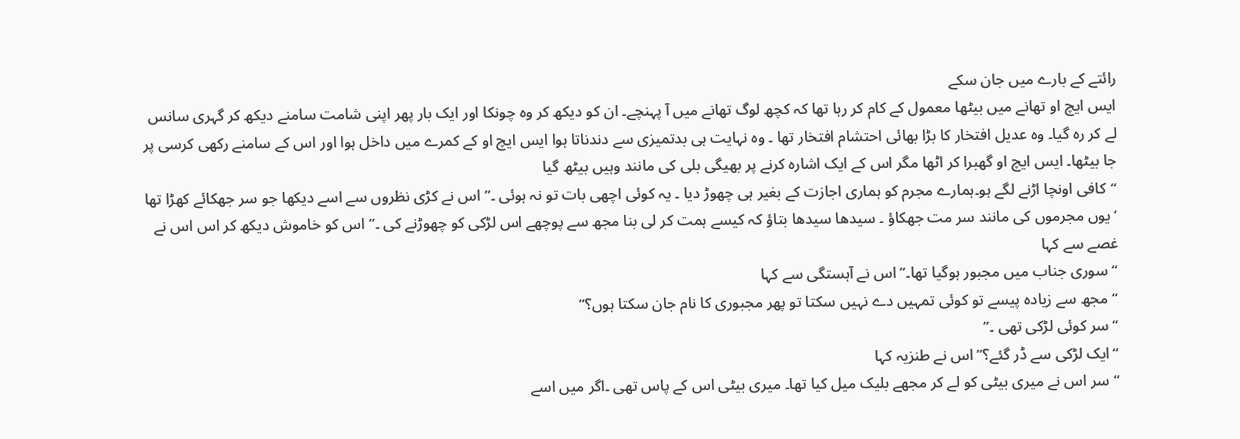رائتے کے بارے میں جان سکے
ایس ایچ او تھانے میں بیٹھا معمول کے کام کر رہا تھا کہ کچھ لوگ تھانے میں آ پہنچے۔ ان کو دیکھ کر وہ چونکا اور ایک بار پھر اپنی شامت سامنے دیکھ کر گہری سانس لے کر رہ گیا۔ وہ عدیل افتخار کا بڑا بھائی احتشام افتخار تھا ۔ وہ نہایت ہی بدتمیزی سے دندناتا ہوا ایس ایچ او کے کمرے میں داخل ہوا اور اس کے سامنے رکھی کرسی پر جا بیٹھا۔ ایس ایچ او گھبرا کر اٹھا مگر اس کے ایک اشارہ کرنے پر بھیگی بلی کی مانند وہیں بیٹھ گیا
“کافی اونچا اڑنے لگے ہو۔ہمارے مجرم کو ہماری اجازت کے بغیر ہی چھوڑ دیا ۔ یہ کوئی اچھی بات تو نہ ہوئی ۔” اس نے کڑی نظروں سے اسے دیکھا جو سر جھکائے کھڑا تھا
‘یوں مجرموں کی مانند سر مت جھکاؤ ۔ سیدھا سیدھا بتاؤ کہ کیسے ہمت کر لی بنا مجھ سے پوچھے اس لڑکی کو چھوڑنے کی ۔” اس کو خاموش دیکھ کر اس اس نے غصے سے کہا
“سوری جناب میں مجبور ہوگیا تھا۔” اس نے آہستگی سے کہا
“مجھ سے زیادہ پیسے تو کوئی تمہیں دے نہیں سکتا تو پھر مجبوری کا نام جان سکتا ہوں؟”
“سر کوئی لڑکی تھی ۔”
“ایک لڑکی سے ڈر گئے؟” اس نے طنزیہ کہا
“سر اس نے میری بیٹی کو لے کر مجھے بلیک میل کیا تھا۔ میری بیٹی اس کے پاس تھی ۔اگر میں اسے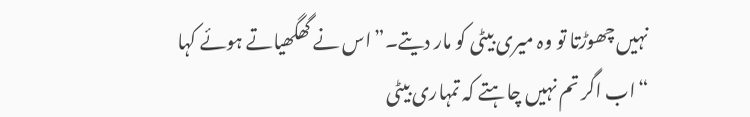نہیں چھوڑتا تو وہ میری بیٹی کو مار دیتے۔”اس نے گھگھیاتے ہوئے کہا
“اب اگر تم نہیں چاہتے کہ تمہاری بیٹی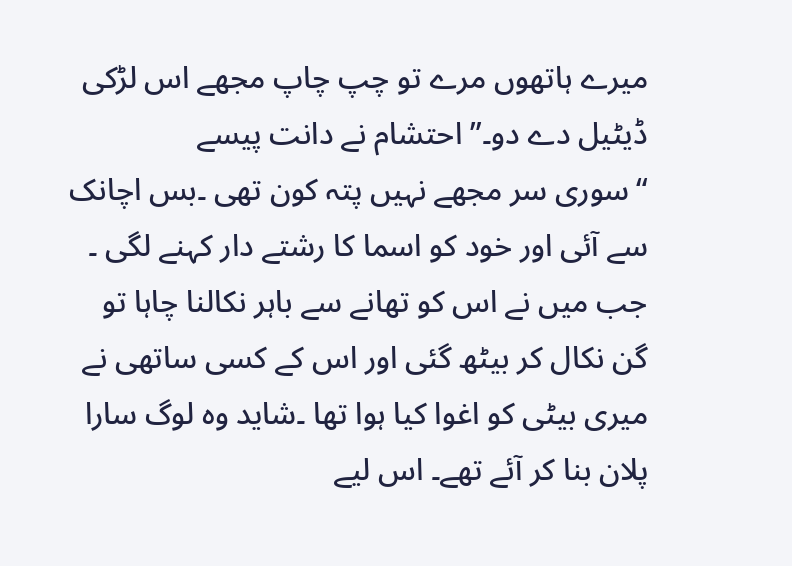میرے ہاتھوں مرے تو چپ چاپ مجھے اس لڑکی ڈیٹیل دے دو۔” احتشام نے دانت پیسے
“سوری سر مجھے نہیں پتہ کون تھی ۔بس اچانک سے آئی اور خود کو اسما کا رشتے دار کہنے لگی ۔ جب میں نے اس کو تھانے سے باہر نکالنا چاہا تو گن نکال کر بیٹھ گئی اور اس کے کسی ساتھی نے میری بیٹی کو اغوا کیا ہوا تھا ۔شاید وہ لوگ سارا پلان بنا کر آئے تھے۔ اس لیے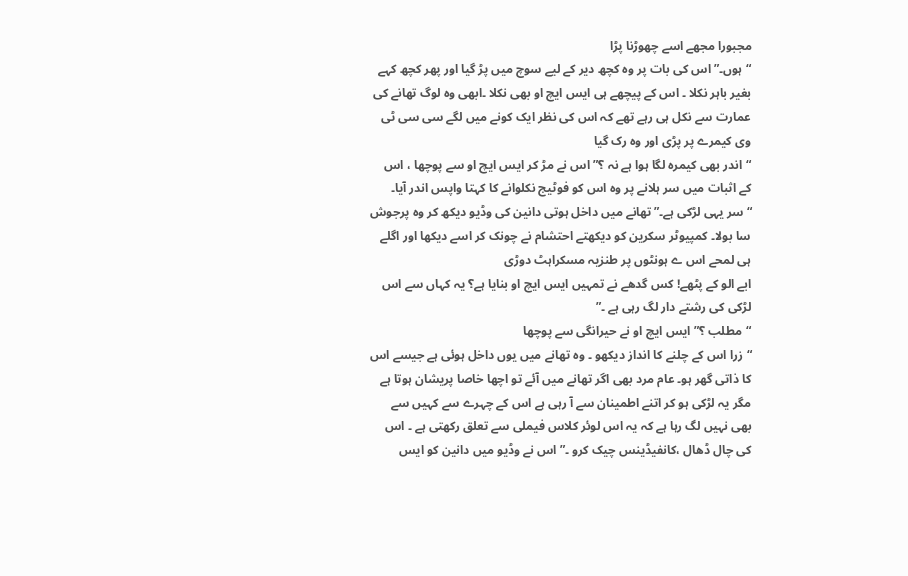مجبورا مجھے اسے چھوڑنا پڑا
“ہوں۔” اس کی بات پر وہ کچھ دیر کے لیے سوچ میں پڑ گیا اور پھر کچھ کہے بغیر باہر نکلا ۔ اس کے پیچھے ہی ایس ایچ او بھی نکلا ۔ابھی وہ لوگ تھانے کی عمارت سے نکل ہی رہے تھے کہ اس کی نظر ایک کونے میں لگے سی سی ٹی وی کیمرے پر پڑی اور وہ رک گیا
“اندر بھی کیمرہ لگا ہوا ہے نہ ؟” اس نے مڑ کر ایس ایچ او سے پوچھا ، اس کے اثبات میں سر ہلانے پر وہ اس کو فوٹیج نکلوانے کا کہتا واپس اندر آیا۔
“سر یہی لڑکی ہے۔” تھانے میں داخل ہوتی دانین کی وڈیو دیکھ کر وہ پرجوش سا بولا۔ کمپیوٹر سکرین کو دیکھتے احتشام نے چونک کر اسے دیکھا اور اگلے ہی لمحے اس ے ہونٹوں پر طنزیہ مسکراہٹ دوڑی
ابے الو کے پٹھے! کس گدھے نے تمہیں ایس ایچ او بنایا ہے؟ یہ کہاں سے اس لڑکی کی رشتے دار لگ رہی ہے ۔”
“مطلب ؟” ایس ایچ او نے حیرانگی سے پوچھا
“زرا اس کے چلنے کا انداز دیکھو ۔ وہ تھانے میں یوں داخل ہوئی ہے جیسے اس کا ذاتی گھر ہو۔ عام مرد بھی اگر تھانے میں آئے تو اچھا خاصا پریشان ہوتا ہے مگر یہ لڑکی ہو کر اتنے اطمینان سے آ رہی ہے اس کے چہرے سے کہیں سے بھی نہیں لگ رہا ہے کہ یہ اس لوئر کلاس فیملی سے تعلق رکھتی ہے ۔ اس کی چال ڈھال ،کانفیڈینس چیک کرو ۔” اس نے وڈیو میں دانین کو ایس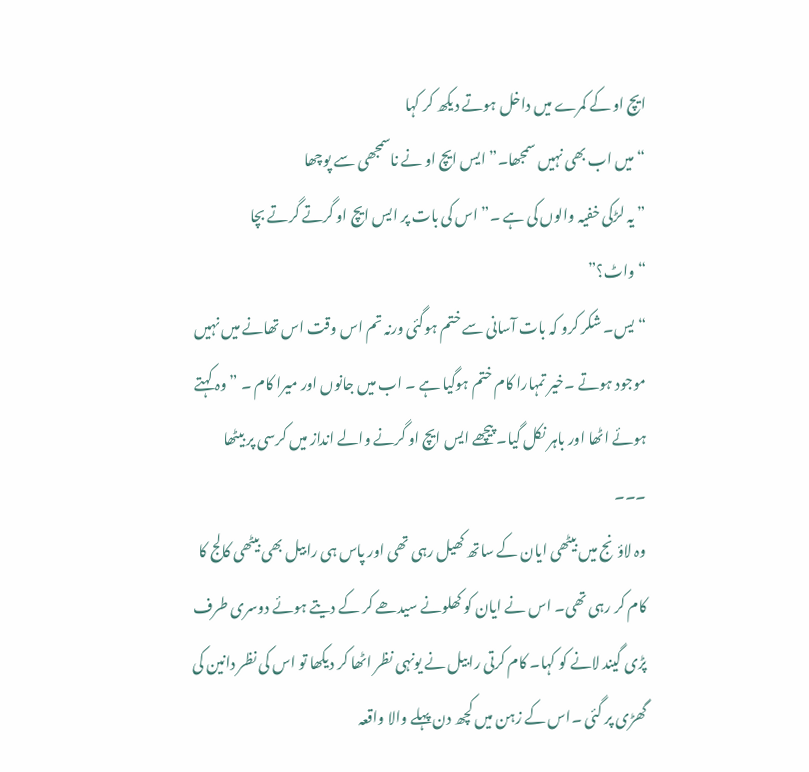ایچ او کے کمرے میں داخل ہوتے دیکھ کر کہا
“میں اب بھی نہیں سمجھا۔” ایس ایچ او نے ناسمجھی سے پوچھا
” یہ لڑکی خفیہ والوں کی ہے ۔” اس کی بات پر ایس ایچ او گرتے گرتے بچا
“واٹ؟”
“یس۔ شکر کرو کہ بات آسانی سے ختم ہوگئی ورنہ تم اس وقت اس تھانے میں نہیں موجود ہوتے ۔خیر تمہارا کام ختم ہوگیا ہے ۔ اب میں جانوں اور میرا کام ۔ ” وہ کہتے ہوئے اٹھا اور باہر نکل گیا۔ پیچھے ایس ایچ او گرنے والے انداز میں کرسی پر بیٹھا
۔۔۔
وہ لاؤنج میں بیٹھی ایان کے ساتھ کھیل رہی تھی اور پاس ہی رابیل بھی بیٹھی کالج کا کام کر رہی تھی۔ اس نے ایان کو کھلونے سیدھے کر کے دیتے ہوئے دوسری طرف پڑی گیند لانے کو کہا۔ کام کرتی رابیل نے یونہی نظر اٹھا کر دیکھا تو اس کی نظر دانین کی گھڑی پر گئی ۔اس کے زہن میں کچھ دن پہلے والا واقعہ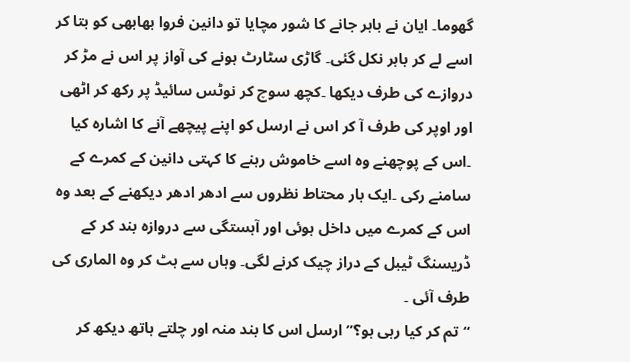گھوما۔ ایان نے باہر جانے کا شور مچایا تو دانین فروا بھابھی کو بتا کر اسے لے کر باہر نکل گئی۔ گاڑی سٹارٹ ہونے کی آواز پر اس نے مڑ کر دروازے کی طرف دیکھا ۔کچھ سوچ کر نوٹس سائیڈ پر رکھ کر اٹھی اور اوپر کی طرف آ کر اس نے ارسل کو اپنے پیچھے آنے کا اشارہ کیا ۔اس کے پوچھنے وہ اسے خاموش رہنے کا کہتی دانین کے کمرے کے سامنے رکی ۔ایک بار محتاط نظروں سے ادھر ادھر دیکھنے کے بعد وہ اس کے کمرے میں داخل ہوئی اور آہستگی سے دروازہ بند کر کے ڈریسنگ ٹیبل کے دراز چیک کرنے لگی۔ وہاں سے ہٹ کر وہ الماری کی طرف آئی ۔
“تم کر کیا رہی ہو؟” ارسل اس کا بند منہ اور چلتے ہاتھ دیکھ کر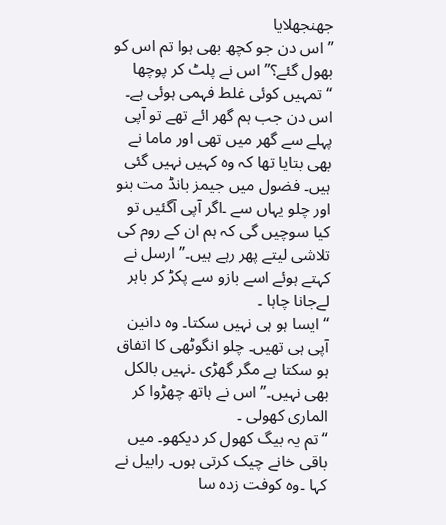جھنجھلایا
” اس دن جو کچھ بھی ہوا تم اس کو بھول گئے؟” اس نے پلٹ کر پوچھا
“تمہیں کوئی غلط فہمی ہوئی ہے۔ اس دن جب ہم گھر ائے تھے تو آپی پہلے سے گھر میں تھی اور ماما نے بھی بتایا تھا کہ وہ کہیں نہیں گئی ہیں۔ فضول میں جیمز بانڈ مت بنو اور چلو یہاں سے ۔اگر آپی آگئیں تو کیا سوچیں گی کہ ہم ان کے روم کی تلاشی لیتے پھر رہے ہیں۔” ارسل نے کہتے ہوئے اسے بازو سے پکڑ کر باہر لےجانا چاہا ۔
“ایسا ہو ہی نہیں سکتا۔ وہ دانین آپی ہی تھیں۔ چلو انگوٹھی کا اتفاق ہو سکتا ہے مگر گھڑی ۔نہیں بالکل بھی نہیں۔” اس نے ہاتھ چھڑوا کر الماری کھولی ۔
“تم یہ بیگ کھول کر دیکھو۔ میں باقی خانے چیک کرتی ہوں۔ رابیل نے کہا ۔وہ کوفت زدہ سا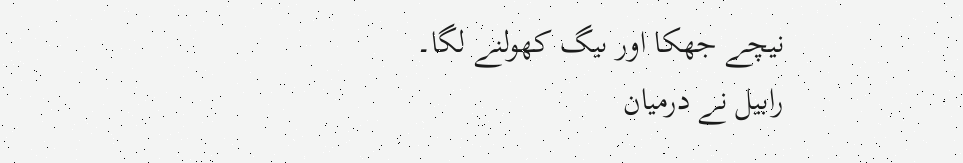نیچے جھکا اور ںیگ کھولنے لگا۔ رابیل نے درمیان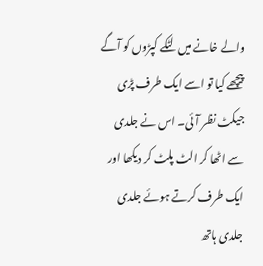والے خانے میں لٹکے کپڑوں کو آگے پیچھے کیا تو اسے ایک طرف پڑی جیکٹ نظر آئی۔ اس نے جلدی سے اٹھا کر الٹ پلٹ کر دیکھا اور ایک طرف کرتے ہوئے جلدی جلدی ہاتھ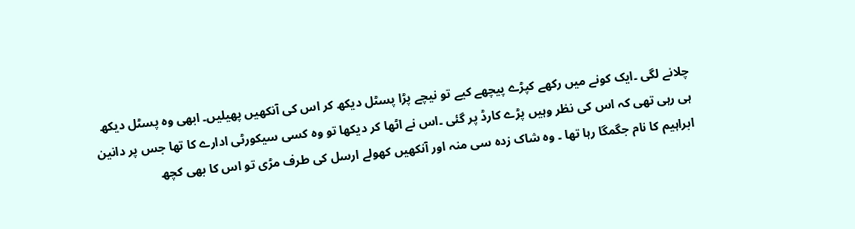چلانے لگی ۔ایک کونے میں رکھے کپڑے پیچھے کیے تو نیچے پڑا پسٹل دیکھ کر اس کی آنکھیں پھیلیں۔ ابھی وہ پسٹل دیکھ ہی رہی تھی کہ اس کی نظر وہیں پڑے کارڈ پر گئی ۔اس نے اٹھا کر دیکھا تو وہ کسی سیکورٹی ادارے کا تھا جس پر دانین ابراہیم کا نام جگمگا رہا تھا ۔ وہ شاک زدہ سی منہ اور آنکھیں کھولے ارسل کی طرف مڑی تو اس کا بھی کچھ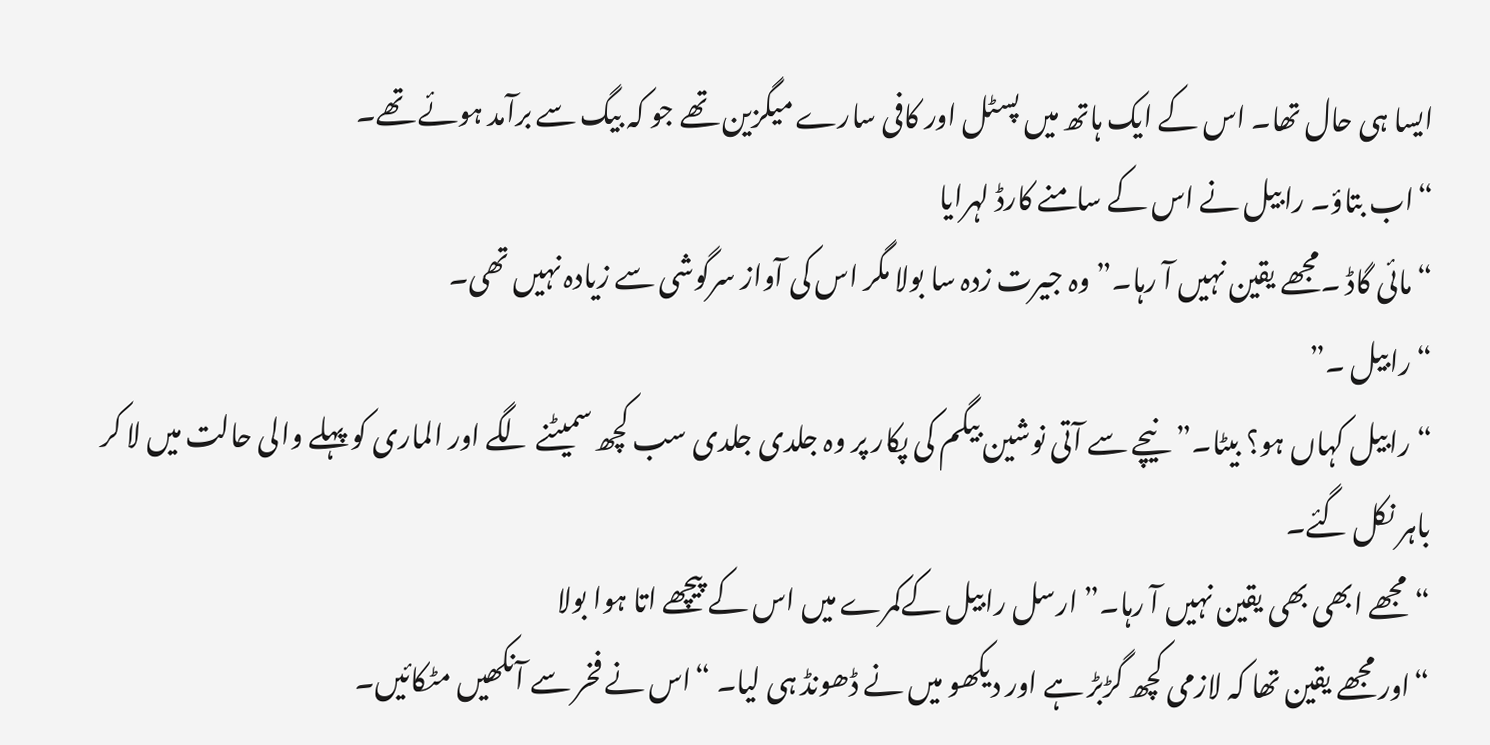ایسا ہی حال تھا۔ اس کے ایک ہاتھ میں پسٹل اور کافی سارے میگزین تھے جو کہ بیگ سے برآمد ہوئے تھے۔
“اب بتاؤ۔ رابیل نے اس کے سامنے کارڈ لہرایا
“مائی گاڈ ۔مجھے یقین نہیں آ رہا۔” وہ جیرت زدہ سا بولا مگر اس کی آواز سرگوشی سے زیادہ نہیں تھی۔
“رابیل ۔”
“رابیل کہاں ہو؟ بیٹا۔” نیچے سے آتی نوشین بیگم کی پکار پر وہ جلدی جلدی سب کچھ سمیٹنے لگے اور الماری کو پہلے والی حالت میں لا کر باہر نکل گئے۔
“مجھے ابھی بھی یقین نہیں آ رہا۔” ارسل رابیل کےکمرے میں اس کے پیچھے اتا ہوا بولا
“اور مجھے یقین تھا کہ لازمی کچھ گڑبڑ ہے اور دیکھو میں نے ڈھونڈ ہی لیا۔ “اس نے فخر سے آنکھیں مٹکائیں۔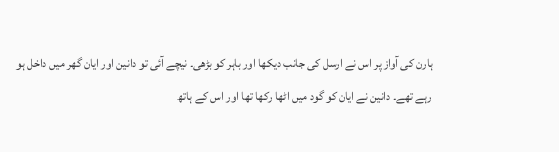ہارن کی آواز پر اس نے ارسل کی جانب دیکھا اور باہر کو بڑھی۔ نیچے آئی تو دانین اور ایان گھر میں داخل ہو رہے تھے۔ دانین نے ایان کو گود میں اٹھا رکھا تھا اور اس کے ہاتھ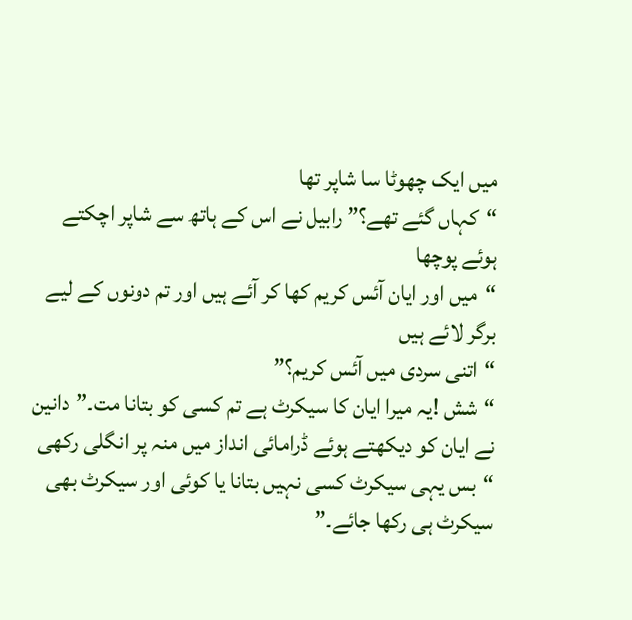میں ایک چھوٹا سا شاپر تھا
“کہاں گئے تھے؟” رابیل نے اس کے ہاتھ سے شاپر اچکتے ہوئے پوچھا
“میں اور ایان آئس کریم کھا کر آئے ہیں اور تم دونوں کے لیے برگر لائے ہیں
“اتنی سردی میں آئس کریم؟”
“شش !یہ میرا ایان کا سیکرٹ ہے تم کسی کو بتانا مت۔”دانین نے ایان کو دیکھتے ہوئے ڈرامائی انداز میں منہ پر انگلی رکھی
“بس یہی سیکرٹ کسی نہیں بتانا یا کوئی اور سیکرٹ بھی سیکرٹ ہی رکھا جائے۔”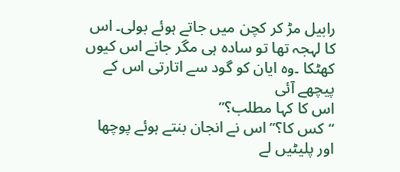رابیل مڑ کر کچن میں جاتے ہوئے بولی۔ اس کا لہجہ تھا تو سادہ ہی مگر جانے اس کیوں کھٹکا ۔وہ ایان کو گود سے اتارتی اس کے پیچھے آئی
اس کا کہا مطلب؟”
“کس کا؟” اس نے انجان بنتے ہوئے پوچھا اور پلیٹیں لے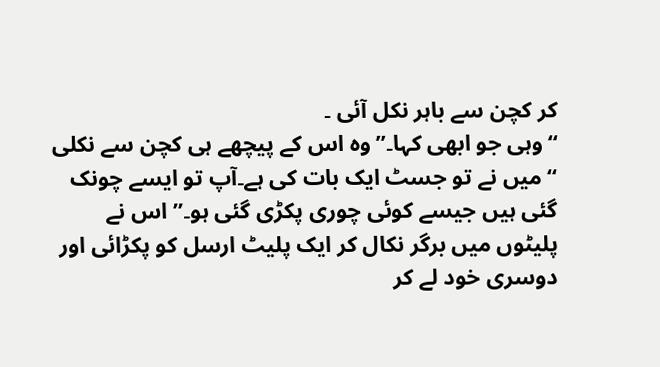کر کچن سے باہر نکل آئی ۔
“وہی جو ابھی کہا۔”وہ اس کے پیچھے ہی کچن سے نکلی
“میں نے تو جسٹ ایک بات کی ہے۔آپ تو ایسے چونک گئی ہیں جیسے کوئی چوری پکڑی گئی ہو۔” اس نے پلیٹوں میں برگر نکال کر ایک پلیٹ ارسل کو پکڑائی اور دوسری خود لے کر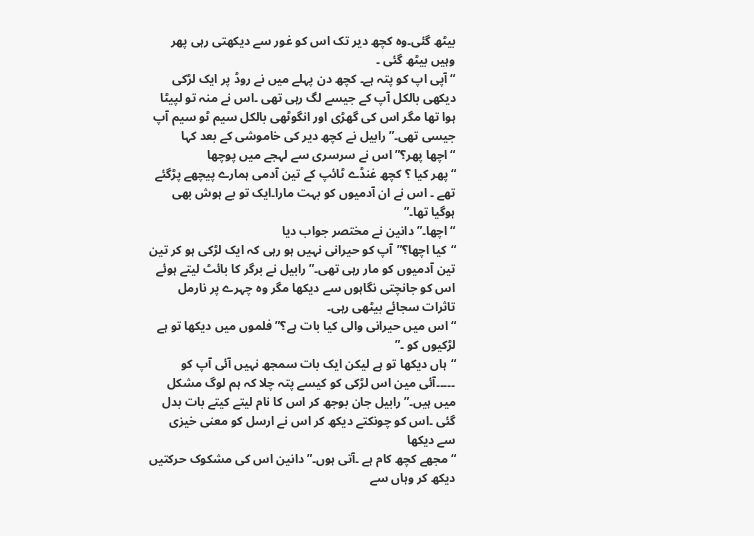بیٹھ گئی۔وہ کچھ دیر تک اس کو غور سے دیکھتی رہی پھر وہیں بیٹھ گئی ۔
“آپی اپ کو پتہ ہے۔ کچھ دن پہلے میں نے روڈ پر ایک لڑکی دیکھی بالکل آپ کے جیسے لگ رہی تھی ۔اس نے منہ تو لپیٹا ہوا تھا مگر اس کی گھڑی اور انگوٹھی بالکل سیم ٹو سیم آپ جیسی تھی۔” رابیل نے کچھ دیر کی خاموشی کے بعد کہا
“اچھا پھر؟” اس نے سرسری سے لہجے میں پوچھا
“پھر کیا ؟ کچھ غنڈے ٹائپ کے تین آدمی ہمارے پیچھے پڑگئے تھے ۔ اس نے ان آدمیوں کو بہت مارا۔ایک تو بے ہوش بھی ہوگیا تھا۔”
“اچھا۔” دانین نے مختصر جواب دیا
“کیا اچھا؟”آپ کو حیرانی نہیں ہو رہی کہ ایک لڑکی ہو کر تین تین آدمیوں کو مار رہی تھی۔” رابیل نے برگر کا بائٹ لیتے ہوئے اس کو جانچتی نگاہوں سے دیکھا مگر وہ چہرے پر نارمل تاثرات سجائے بیٹھی رہی۔
“اس میں حیرانی والی کیا بات ہے؟” فلموں میں دیکھا تو ہے لڑکیوں کو ۔”
“ہاں دیکھا تو ہے لیکن ایک بات سمجھ نہیں آئی آپ کو ۔۔۔۔۔آئی مین اس لڑکی کو کیسے پتہ چلا کہ ہم لوگ مشکل میں ہیں۔”رابیل جان بوجھ کر اس کا نام لیتے کیتے بات بدل گئی ۔اس کو چونکتے دیکھ کر اس نے ارسل کو معنی خیزی سے دیکھا
“مجھے کچھ کام ہے ۔آتی ہوں۔” دانین اس کی مشکوک حرکتیں دیکھ کر وہاں سے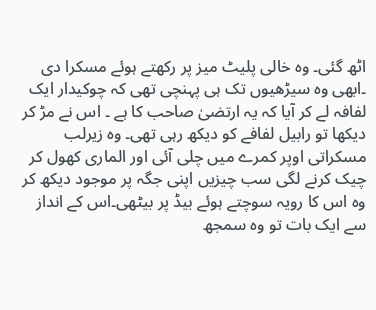اٹھ گئی۔ وہ خالی پلیٹ میز پر رکھتے ہوئے مسکرا دی ۔ابھی وہ سیڑھیوں تک ہی پہنچی تھی کہ چوکیدار ایک لفافہ لے کر آیا کہ یہ ارتضیٰ صاحب کا ہے ۔ اس نے مڑ کر دیکھا تو رابیل لفافے کو دیکھ رہی تھی۔ وہ زیرلب مسکراتی اوپر کمرے میں چلی آئی اور الماری کھول کر چیک کرنے لگی سب چیزیں اپنی جگہ پر موجود دیکھ کر وہ اس کا رویہ سوچتے ہوئے بیڈ پر بیٹھی۔اس کے انداز سے ایک بات تو وہ سمجھ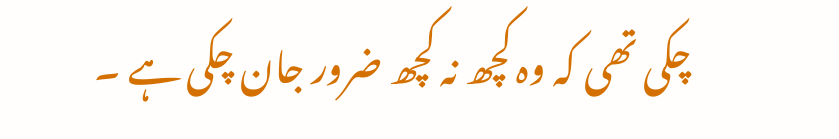چکی تھی کہ وہ کچھ نہ کچھ ضرور جان چکی ہے ۔